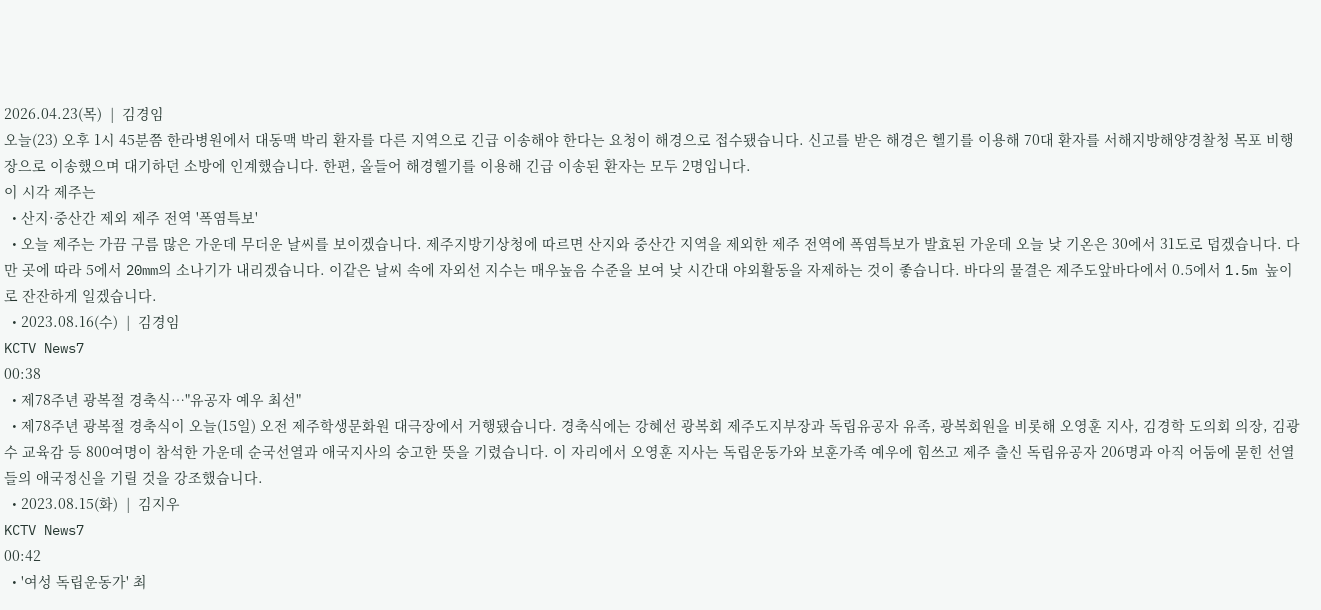2026.04.23(목)  |  김경임
오늘(23) 오후 1시 45분쯤 한라병원에서 대동맥 박리 환자를 다른 지역으로 긴급 이송해야 한다는 요청이 해경으로 접수됐습니다. 신고를 받은 해경은 헬기를 이용해 70대 환자를 서해지방해양경찰청 목포 비행장으로 이송했으며 대기하던 소방에 인계했습니다. 한편, 올들어 해경헬기를 이용해 긴급 이송된 환자는 모두 2명입니다.
이 시각 제주는
  • 산지·중산간 제외 제주 전역 '폭염특보'
  • 오늘 제주는 가끔 구름 많은 가운데 무더운 날씨를 보이겠습니다. 제주지방기상청에 따르면 산지와 중산간 지역을 제외한 제주 전역에 폭염특보가 발효된 가운데 오늘 낮 기온은 30에서 31도로 덥겠습니다. 다만 곳에 따라 5에서 20mm의 소나기가 내리겠습니다. 이같은 날씨 속에 자외선 지수는 매우높음 수준을 보여 낮 시간대 야외활동을 자제하는 것이 좋습니다. 바다의 물결은 제주도앞바다에서 0.5에서 1.5m 높이로 잔잔하게 일겠습니다.
  • 2023.08.16(수)  |  김경임
KCTV News7
00:38
  • 제78주년 광복절 경축식…"유공자 예우 최선"
  • 제78주년 광복절 경축식이 오늘(15일) 오전 제주학생문화원 대극장에서 거행됐습니다. 경축식에는 강혜선 광복회 제주도지부장과 독립유공자 유족, 광복회원을 비롯해 오영훈 지사, 김경학 도의회 의장, 김광수 교육감 등 800여명이 참석한 가운데 순국선열과 애국지사의 숭고한 뜻을 기렸습니다. 이 자리에서 오영훈 지사는 독립운동가와 보훈가족 예우에 힘쓰고 제주 출신 독립유공자 206명과 아직 어둠에 묻힌 선열들의 애국정신을 기릴 것을 강조했습니다.
  • 2023.08.15(화)  |  김지우
KCTV News7
00:42
  • '여성 독립운동가' 최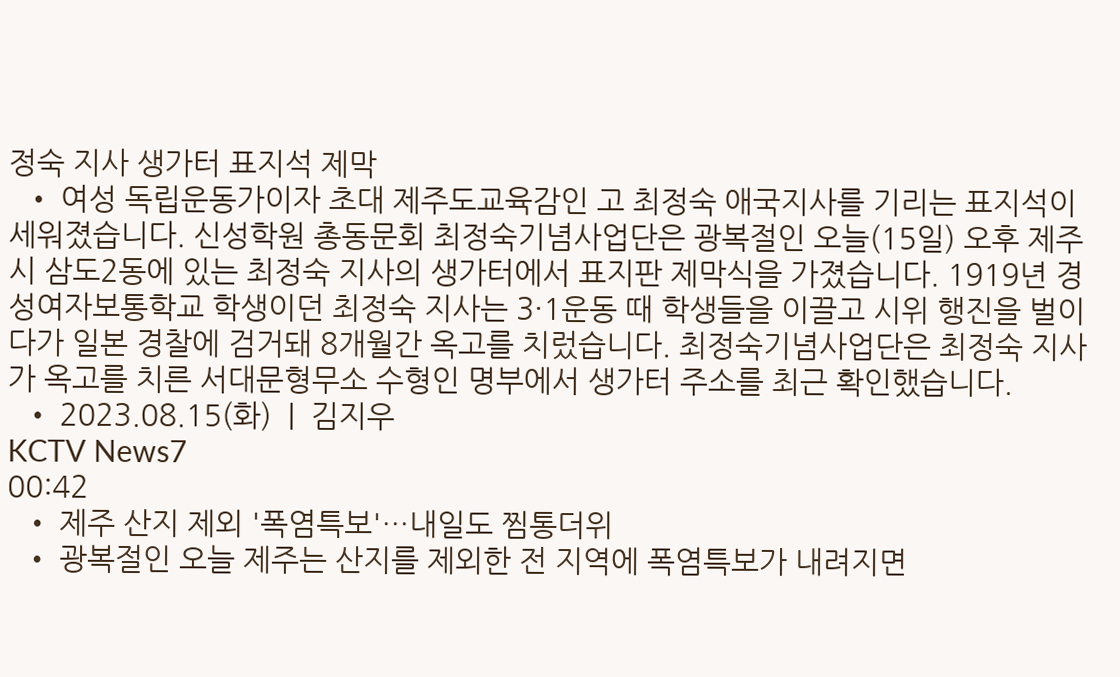정숙 지사 생가터 표지석 제막
  • 여성 독립운동가이자 초대 제주도교육감인 고 최정숙 애국지사를 기리는 표지석이 세워졌습니다. 신성학원 총동문회 최정숙기념사업단은 광복절인 오늘(15일) 오후 제주시 삼도2동에 있는 최정숙 지사의 생가터에서 표지판 제막식을 가졌습니다. 1919년 경성여자보통학교 학생이던 최정숙 지사는 3·1운동 때 학생들을 이끌고 시위 행진을 벌이다가 일본 경찰에 검거돼 8개월간 옥고를 치렀습니다. 최정숙기념사업단은 최정숙 지사가 옥고를 치른 서대문형무소 수형인 명부에서 생가터 주소를 최근 확인했습니다.
  • 2023.08.15(화)  |  김지우
KCTV News7
00:42
  • 제주 산지 제외 '폭염특보'…내일도 찜통더위
  • 광복절인 오늘 제주는 산지를 제외한 전 지역에 폭염특보가 내려지면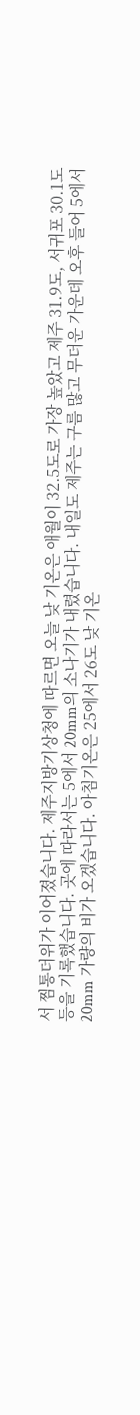서 찜통더위가 이어졌습니다. 제주지방기상청에 따르면 오늘 낮 기온은 애월이 32.5도로 가장 높았고 제주 31.9도, 서귀포 30.1도 등을 기록했습니다. 곳에 따라서는 5에서 20mm의 소나기가 내렸습니다. 내일도 제주는 구름 많고 무더운 가운데 오후 들어 5에서 20mm 가량의 비가 오겠습니다. 아침기온은 25에서 26도 낮 기온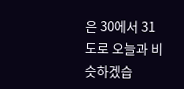은 30에서 31도로 오늘과 비슷하겠습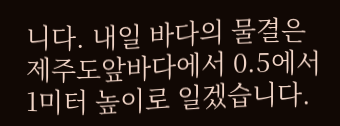니다. 내일 바다의 물결은 제주도앞바다에서 0.5에서 1미터 높이로 일겠습니다.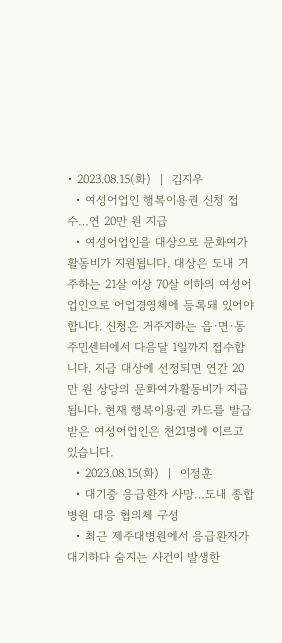• 2023.08.15(화)  |  김지우
  • 여성어업인 행복이용권 신청 접수…연 20만 원 지급
  • 여성어업인을 대상으로 문화여가 활동비가 지원됩니다. 대상은 도내 거주하는 21살 이상 70살 이하의 여성어업인으로 어업경영체에 등록돼 있어야 합니다. 신청은 거주지하는 읍·면·동 주민센터에서 다음달 1일까지 접수합니다. 지급 대상에 선정되면 연간 20만 원 상당의 문화여가활동비가 지급됩니다. 현재 행복이용권 카드를 발급받은 여성어업인은 천21명에 이르고 있습니다.
  • 2023.08.15(화)  |  이정훈
  • 대기중 응급환자 사망…도내 종합병원 대응 협의체 구성
  • 최근 제주대병원에서 응급환자가 대기하다 숨지는 사건이 발생한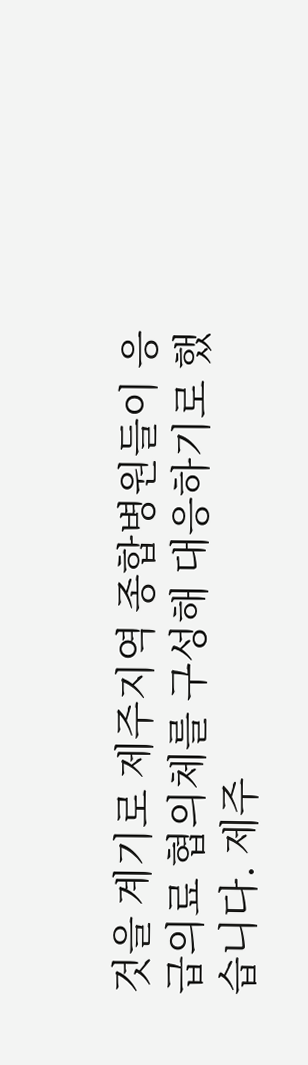것을 계기로 제주지역 종합병원들이 응급의료 협의체를 구성해 대응하기로 했습니다. 제주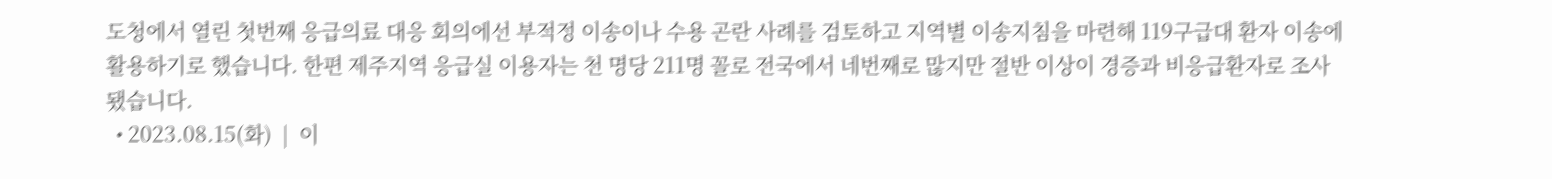도청에서 열린 첫번째 응급의료 대응 회의에선 부적정 이송이나 수용 곤란 사례를 검토하고 지역별 이송지침을 마련해 119구급대 환자 이송에 활용하기로 했습니다. 한편 제주지역 응급실 이용자는 천 명당 211명 꼴로 전국에서 네번째로 많지만 절반 이상이 경증과 비응급환자로 조사됐습니다.
  • 2023.08.15(화)  |  이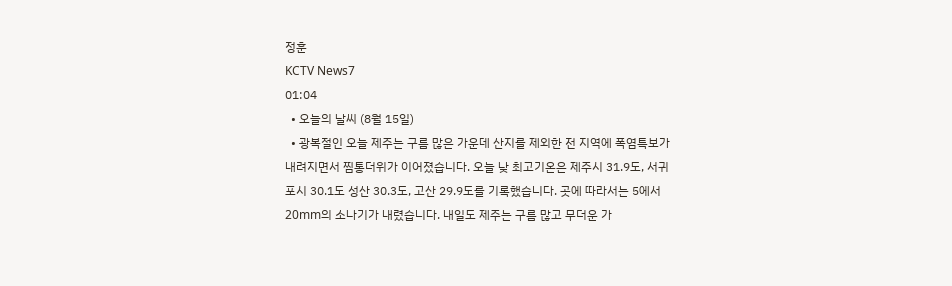정훈
KCTV News7
01:04
  • 오늘의 날씨 (8월 15일)
  • 광복절인 오늘 제주는 구름 많은 가운데 산지를 제외한 전 지역에 폭염특보가 내려지면서 찜통더위가 이어졌습니다. 오늘 낮 최고기온은 제주시 31.9도, 서귀포시 30.1도 성산 30.3도, 고산 29.9도를 기록했습니다. 곳에 따라서는 5에서 20mm의 소나기가 내렸습니다. 내일도 제주는 구름 많고 무더운 가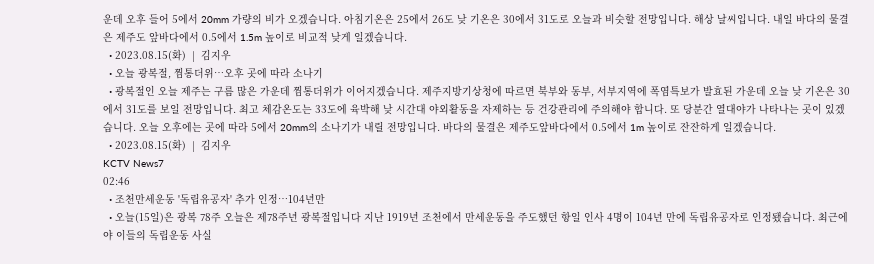운데 오후 들어 5에서 20mm 가량의 비가 오겠습니다. 아침기온은 25에서 26도 낮 기온은 30에서 31도로 오늘과 비슷할 전망입니다. 해상 날씨입니다. 내일 바다의 물결은 제주도 앞바다에서 0.5에서 1.5m 높이로 비교적 낮게 일겠습니다.
  • 2023.08.15(화)  |  김지우
  • 오늘 광복절, 찜통더위…오후 곳에 따라 소나기
  • 광복절인 오늘 제주는 구름 많은 가운데 찜통더위가 이어지겠습니다. 제주지방기상청에 따르면 북부와 동부, 서부지역에 폭염특보가 발효된 가운데 오늘 낮 기온은 30에서 31도를 보일 전망입니다. 최고 체감온도는 33도에 육박해 낮 시간대 야외활동을 자제하는 등 건강관리에 주의해야 합니다. 또 당분간 열대야가 나타나는 곳이 있겠습니다. 오늘 오후에는 곳에 따라 5에서 20mm의 소나기가 내릴 전망입니다. 바다의 물결은 제주도앞바다에서 0.5에서 1m 높이로 잔잔하게 일겠습니다.
  • 2023.08.15(화)  |  김지우
KCTV News7
02:46
  • 조천만세운동 '독립유공자' 추가 인정…104년만
  • 오늘(15일)은 광복 78주 오늘은 제78주년 광복절입니다 지난 1919년 조천에서 만세운동을 주도했던 항일 인사 4명이 104년 만에 독립유공자로 인정됐습니다. 최근에야 이들의 독립운동 사실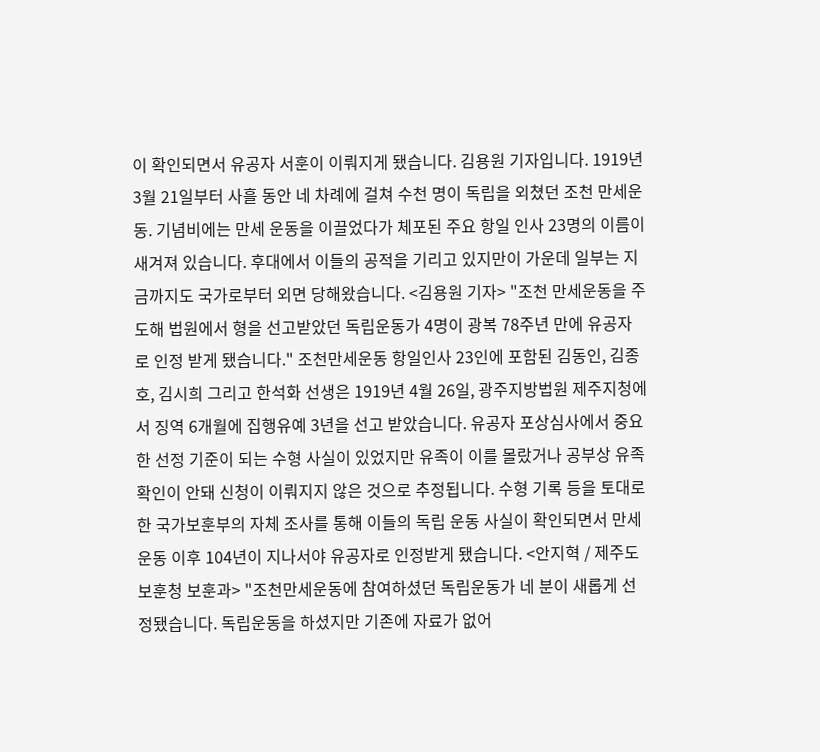이 확인되면서 유공자 서훈이 이뤄지게 됐습니다. 김용원 기자입니다. 1919년 3월 21일부터 사흘 동안 네 차례에 걸쳐 수천 명이 독립을 외쳤던 조천 만세운동. 기념비에는 만세 운동을 이끌었다가 체포된 주요 항일 인사 23명의 이름이 새겨져 있습니다. 후대에서 이들의 공적을 기리고 있지만이 가운데 일부는 지금까지도 국가로부터 외면 당해왔습니다. <김용원 기자> "조천 만세운동을 주도해 법원에서 형을 선고받았던 독립운동가 4명이 광복 78주년 만에 유공자로 인정 받게 됐습니다." 조천만세운동 항일인사 23인에 포함된 김동인, 김종호, 김시희 그리고 한석화 선생은 1919년 4월 26일, 광주지방법원 제주지청에서 징역 6개월에 집행유예 3년을 선고 받았습니다. 유공자 포상심사에서 중요한 선정 기준이 되는 수형 사실이 있었지만 유족이 이를 몰랐거나 공부상 유족 확인이 안돼 신청이 이뤄지지 않은 것으로 추정됩니다. 수형 기록 등을 토대로 한 국가보훈부의 자체 조사를 통해 이들의 독립 운동 사실이 확인되면서 만세운동 이후 104년이 지나서야 유공자로 인정받게 됐습니다. <안지혁 / 제주도보훈청 보훈과> "조천만세운동에 참여하셨던 독립운동가 네 분이 새롭게 선정됐습니다. 독립운동을 하셨지만 기존에 자료가 없어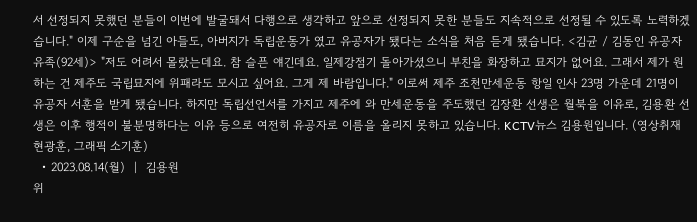서 선정되지 못했던 분들이 이번에 발굴돼서 다행으로 생각하고 앞으로 선정되지 못한 분들도 지속적으로 선정될 수 있도록 노력하겠습니다." 이제 구순을 넘긴 아들도, 아버지가 독립운동가 였고 유공자가 됐다는 소식을 처음 듣게 됐습니다. <김균 / 김동인 유공자 유족(92세)> "저도 어려서 몰랐는데요. 참 슬픈 얘긴데요. 일제강점기 돌아가셨으니 부친을 화장하고 묘지가 없어요. 그래서 제가 원하는 건 제주도 국립묘지에 위패라도 모시고 싶어요. 그게 제 바람입니다." 이로써 제주 조천만세운동 항일 인사 23명 가운데 21명이 유공자 서훈을 받게 됐습니다. 하지만 독립선언서를 가지고 제주에 와 만세운동을 주도했던 김장환 선생은 월북을 이유로, 김용환 선생은 이후 행적이 불분명하다는 이유 등으로 여전히 유공자로 이름을 올리지 못하고 있습니다. KCTV뉴스 김용원입니다. (영상취재 현광훈, 그래픽 소기훈)
  • 2023.08.14(월)  |  김용원
위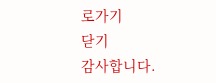로가기
닫기
감사합니다.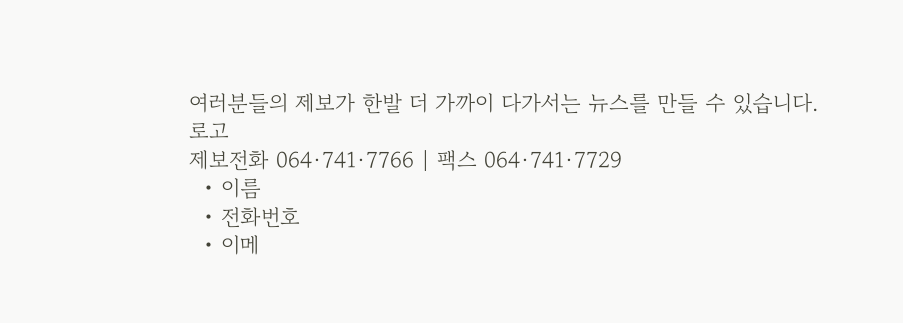여러분들의 제보가 한발 더 가까이 다가서는 뉴스를 만들 수 있습니다.
로고
제보전화 064·741·7766 | 팩스 064·741·7729
  • 이름
  • 전화번호
  • 이메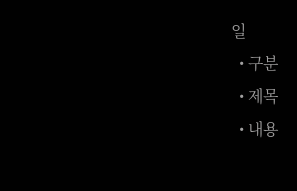일
  • 구분
  • 제목
  • 내용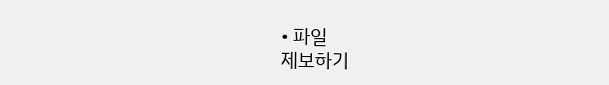• 파일
제보하기